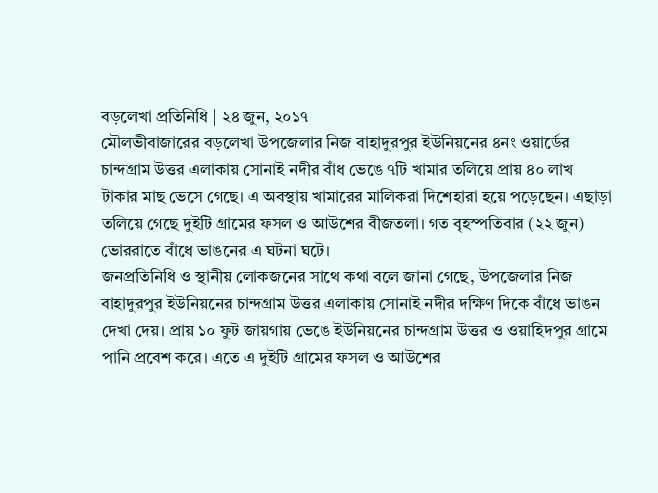বড়লেখা প্রতিনিধি | ২৪ জুন, ২০১৭
মৌলভীবাজারের বড়লেখা উপজেলার নিজ বাহাদুরপুর ইউনিয়নের ৪নং ওয়ার্ডের চান্দগ্রাম উত্তর এলাকায় সোনাই নদীর বাঁধ ভেঙে ৭টি খামার তলিয়ে প্রায় ৪০ লাখ টাকার মাছ ভেসে গেছে। এ অবস্থায় খামারের মালিকরা দিশেহারা হয়ে পড়েছেন। এছাড়া তলিয়ে গেছে দুইটি গ্রামের ফসল ও আউশের বীজতলা। গত বৃহস্পতিবার (২২ জুন) ভোররাতে বাঁধে ভাঙনের এ ঘটনা ঘটে।
জনপ্রতিনিধি ও স্থানীয় লোকজনের সাথে কথা বলে জানা গেছে, উপজেলার নিজ বাহাদুরপুর ইউনিয়নের চান্দগ্রাম উত্তর এলাকায় সোনাই নদীর দক্ষিণ দিকে বাঁধে ভাঙন দেখা দেয়। প্রায় ১০ ফুট জায়গায় ভেঙে ইউনিয়নের চান্দগ্রাম উত্তর ও ওয়াহিদপুর গ্রামে পানি প্রবেশ করে। এতে এ দুইটি গ্রামের ফসল ও আউশের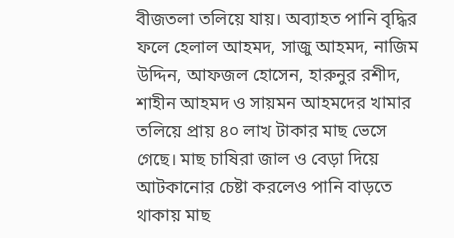বীজতলা তলিয়ে যায়। অব্যাহত পানি বৃদ্ধির ফলে হেলাল আহমদ, সাজু আহমদ, নাজিম উদ্দিন, আফজল হোসেন, হারুনুর রশীদ, শাহীন আহমদ ও সায়মন আহমদের খামার তলিয়ে প্রায় ৪০ লাখ টাকার মাছ ভেসে গেছে। মাছ চাষিরা জাল ও বেড়া দিয়ে আটকানোর চেষ্টা করলেও পানি বাড়তে থাকায় মাছ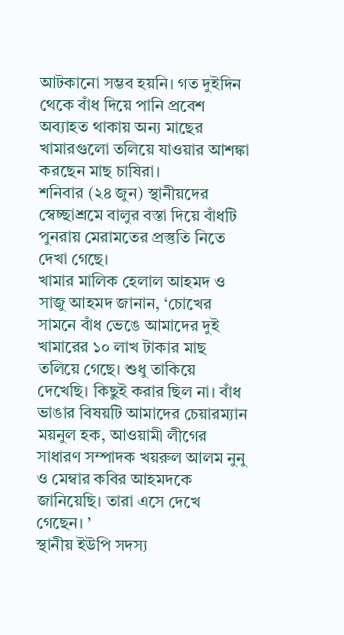আটকানো সম্ভব হয়নি। গত দুইদিন থেকে বাঁধ দিয়ে পানি প্রবেশ অব্যাহত থাকায় অন্য মাছের খামারগুলো তলিয়ে যাওয়ার আশঙ্কা করছেন মাছ চাষিরা।
শনিবার (২৪ জুন) স্থানীয়দের স্বেচ্ছাশ্রমে বালুর বস্তা দিয়ে বাঁধটি পুনরায় মেরামতের প্রস্তুতি নিতে দেখা গেছে।
খামার মালিক হেলাল আহমদ ও সাজু আহমদ জানান, ‘চোখের সামনে বাঁধ ভেঙে আমাদের দুই খামারের ১০ লাখ টাকার মাছ তলিয়ে গেছে। শুধু তাকিয়ে দেখেছি। কিছুই করার ছিল না। বাঁধ ভাঙার বিষয়টি আমাদের চেয়ারম্যান ময়নুল হক, আওয়ামী লীগের সাধারণ সম্পাদক খয়রুল আলম নুনু ও মেম্বার কবির আহমদকে জানিয়েছি। তারা এসে দেখে গেছেন। ’
স্থানীয় ইউপি সদস্য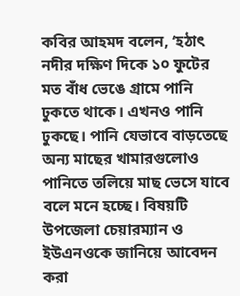কবির আহমদ বলেন, ‘হঠাৎ নদীর দক্ষিণ দিকে ১০ ফুটের মত বাঁধ ভেঙে গ্রামে পানি ঢুকতে থাকে। এখনও পানি ঢুকছে। পানি যেভাবে বাড়তেছে অন্য মাছের খামারগুলোও পানিতে তলিয়ে মাছ ভেসে যাবে বলে মনে হচ্ছে। বিষয়টি উপজেলা চেয়ারম্যান ও ইউএনওকে জানিয়ে আবেদন করা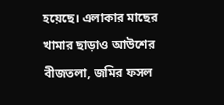হয়েছে। এলাকার মাছের খামার ছাড়াও আউশের বীজতলা, জমির ফসল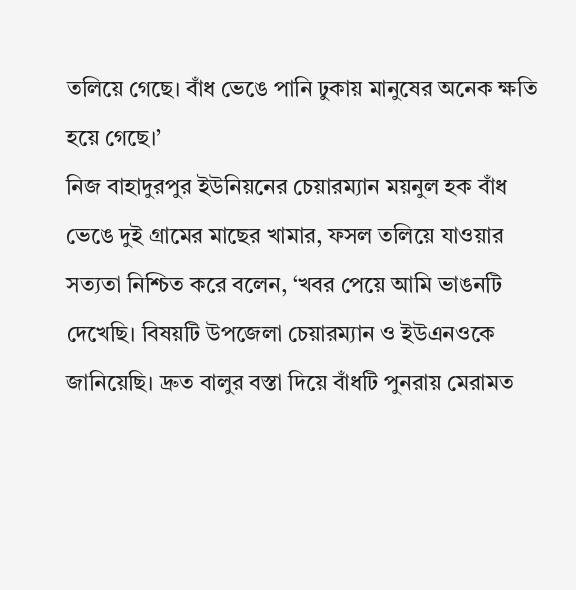তলিয়ে গেছে। বাঁধ ভেঙে পানি ঢুকায় মানুষের অনেক ক্ষতি হয়ে গেছে।’
নিজ বাহাদুরপুর ইউনিয়নের চেয়ারম্যান ময়নুল হক বাঁধ ভেঙে দুই গ্রামের মাছের খামার, ফসল তলিয়ে যাওয়ার সত্যতা নিশ্চিত করে বলেন, ‘খবর পেয়ে আমি ভাঙনটি দেখেছি। বিষয়টি উপজেলা চেয়ারম্যান ও ইউএনওকে জানিয়েছি। দ্রুত বালুর বস্তা দিয়ে বাঁধটি পুনরায় মেরামত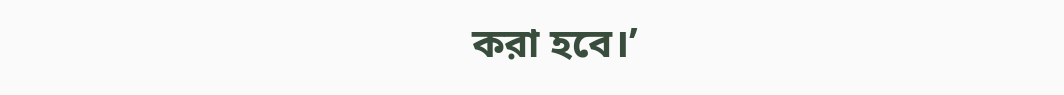করা হবে।’